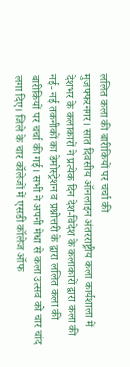ललित कला की बारीकियों पर चर्चा की
मुजफ्फरनगर। सात दिवसीय ऑनलाइन अंतरराष्ट्रीय कला कार्यशाला में देशभर के कलाकारों ने प्रत्येक दिन देश-विदेश के कलाकारों द्वारा कला की नई- नई तकनीकों का डेमोस्ट्रेशन व प्रश्नोत्तरी के द्वारा ललित कला की बारीकियों पर चर्चा की गई। सभी ने अपनी मेधा से कला उत्सव को चार चांद लगा दिए। जिले के चार कॉलेजों में एसडी कॉलेज ऑफ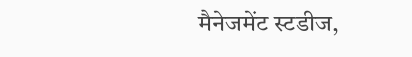मैनेजमेंट स्टडीज,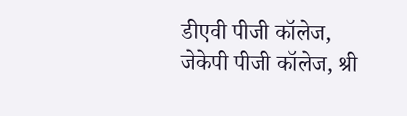डीएवी पीजी कॉलेज, जेकेपी पीजी कॉलेज, श्री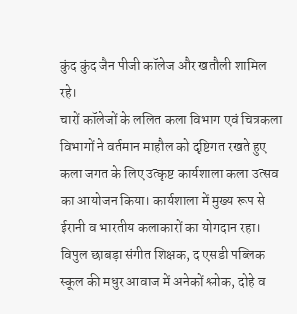कुंद कुंद जैन पीजी कॉलेज और खतौली शामिल रहे।
चारों कॉलेजों के ललित कला विभाग एवं चित्रकला विभागों ने वर्तमान माहौल को दृष्टिगत रखते हुए कला जगत के लिए उत्कृष्ट कार्यशाला कला उत्सव का आयोजन किया। कार्यशाला में मुख्य रूप से ईरानी व भारतीय कलाकारों का योगदान रहा। विपुल छाबड़ा संगीत शिक्षक, द एसडी पब्लिक स्कूल की मधुर आवाज में अनेकों श्लोक, दोहे व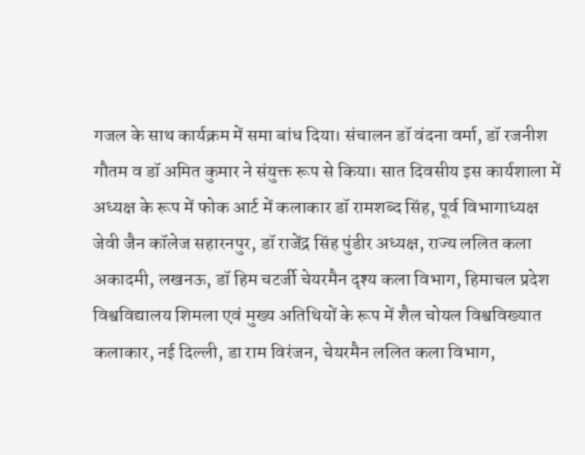गजल के साथ कार्यक्रम में समा बांध दिया। संचालन डॉ वंदना वर्मा, डॉ रजनीश गौतम व डॉ अमित कुमार ने संयुक्त रूप से किया। सात दिवसीय इस कार्यशाला में अध्यक्ष के रूप में फोक आर्ट में कलाकार डॉ रामशब्द सिंह, पूर्व विभागाध्यक्ष जेवी जैन कॉलेज सहारनपुर, डॉ राजेंद्र सिंह पुंडीर अध्यक्ष, राज्य ललित कला अकादमी, लखनऊ, डॉ हिम चटर्जी चेयरमैन दृश्य कला विभाग, हिमाचल प्रदेश विश्वविद्यालय शिमला एवं मुख्य अतिथियों के रूप में शैल चोयल विश्वविख्यात कलाकार, नई दिल्ली, डा राम विरंजन, चेयरमैन ललित कला विभाग,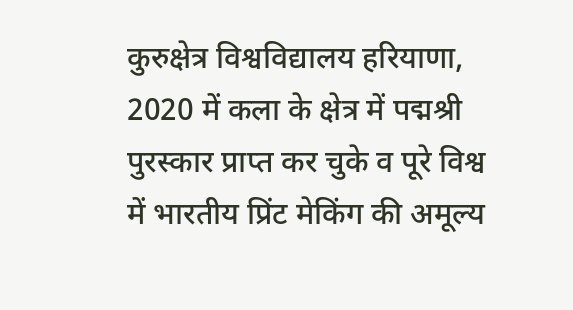कुरुक्षेत्र विश्वविद्यालय हरियाणा, 2020 में कला के क्षेत्र में पद्मश्री पुरस्कार प्राप्त कर चुके व पूरे विश्व में भारतीय प्रिंट मेकिंग की अमूल्य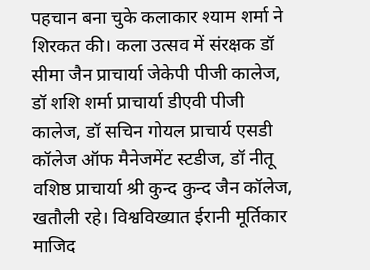पहचान बना चुके कलाकार श्याम शर्मा ने शिरकत की। कला उत्सव में संरक्षक डॉ सीमा जैन प्राचार्या जेकेपी पीजी कालेज, डॉ शशि शर्मा प्राचार्या डीएवी पीजी कालेज, डॉ सचिन गोयल प्राचार्य एसडी कॉलेज ऑफ मैनेजमेंट स्टडीज, डॉ नीतू वशिष्ठ प्राचार्या श्री कुन्द कुन्द जैन कॉलेज, खतौली रहे। विश्वविख्यात ईरानी मूर्तिकार माजिद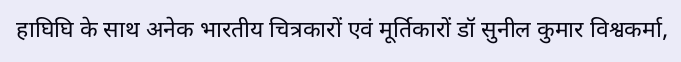हाघिघि के साथ अनेक भारतीय चित्रकारों एवं मूर्तिकारों डॉ सुनील कुमार विश्वकर्मा,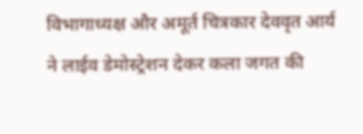विभागाध्यक्ष और अमूर्त चित्रकार देववृत आर्य ने लाईव डेमोस्ट्रेशन देकर कला जगत की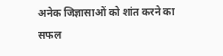अनेक जिज्ञासाओं को शांत करने का सफल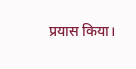प्रयास किया।